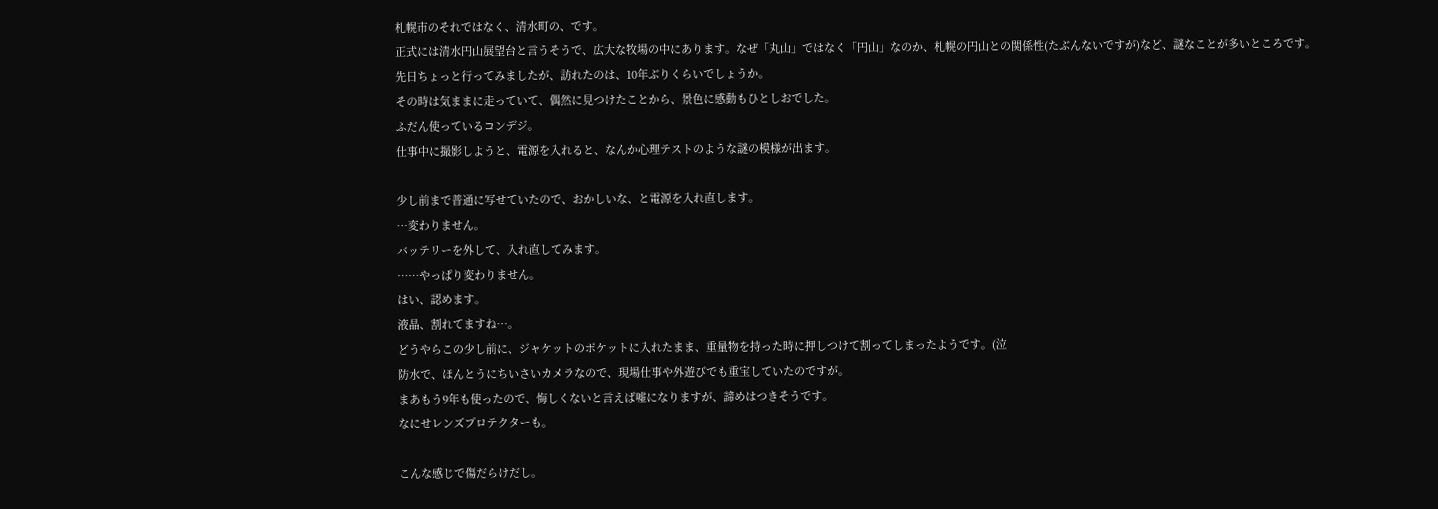札幌市のそれではなく、清水町の、です。
正式には清水円山展望台と言うそうで、広大な牧場の中にあります。なぜ「丸山」ではなく「円山」なのか、札幌の円山との関係性(たぶんないですが)など、謎なことが多いところです。
先日ちょっと行ってみましたが、訪れたのは、10年ぶりくらいでしょうか。
その時は気ままに走っていて、偶然に見つけたことから、景色に感動もひとしおでした。
ふだん使っているコンデジ。
仕事中に撮影しようと、電源を入れると、なんか心理テストのような謎の模様が出ます。

少し前まで普通に写せていたので、おかしいな、と電源を入れ直します。
…変わりません。
バッテリーを外して、入れ直してみます。
……やっぱり変わりません。
はい、認めます。
液晶、割れてますね…。
どうやらこの少し前に、ジャケットのポケットに入れたまま、重量物を持った時に押しつけて割ってしまったようです。(泣
防水で、ほんとうにちいさいカメラなので、現場仕事や外遊びでも重宝していたのですが。
まあもう9年も使ったので、悔しくないと言えば嘘になりますが、諦めはつきそうです。
なにせレンズプロテクターも。

こんな感じで傷だらけだし。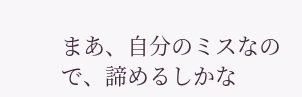まあ、自分のミスなので、諦めるしかな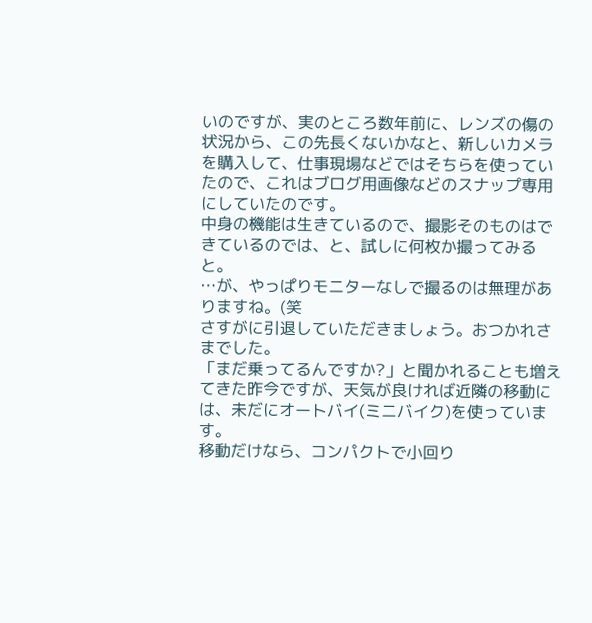いのですが、実のところ数年前に、レンズの傷の状況から、この先長くないかなと、新しいカメラを購入して、仕事現場などではそちらを使っていたので、これはブログ用画像などのスナップ専用にしていたのです。
中身の機能は生きているので、撮影そのものはできているのでは、と、試しに何枚か撮ってみると。
…が、やっぱりモニターなしで撮るのは無理がありますね。(笑
さすがに引退していただきましょう。おつかれさまでした。
「まだ乗ってるんですか?」と聞かれることも増えてきた昨今ですが、天気が良ければ近隣の移動には、未だにオートバイ(ミニバイク)を使っています。
移動だけなら、コンパクトで小回り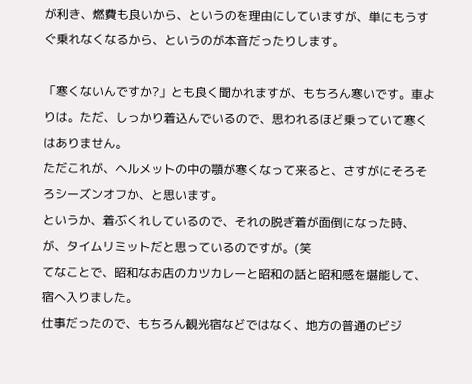が利き、燃費も良いから、というのを理由にしていますが、単にもうすぐ乗れなくなるから、というのが本音だったりします。

「寒くないんですか?」とも良く聞かれますが、もちろん寒いです。車よりは。ただ、しっかり着込んでいるので、思われるほど乗っていて寒くはありません。
ただこれが、ヘルメットの中の顎が寒くなって来ると、さすがにそろそろシーズンオフか、と思います。
というか、着ぶくれしているので、それの脱ぎ着が面倒になった時、が、タイムリミットだと思っているのですが。(笑
てなことで、昭和なお店のカツカレーと昭和の話と昭和感を堪能して、宿へ入りました。
仕事だったので、もちろん観光宿などではなく、地方の普通のビジ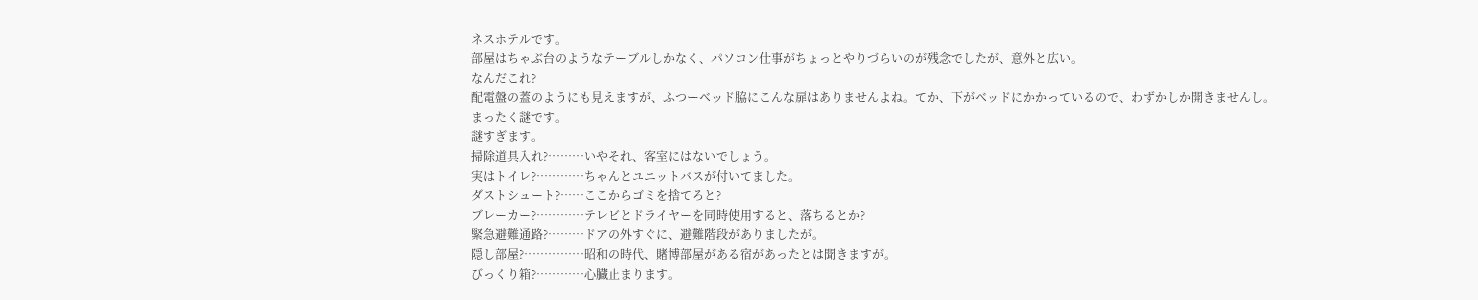ネスホテルです。
部屋はちゃぶ台のようなテーブルしかなく、パソコン仕事がちょっとやりづらいのが残念でしたが、意外と広い。
なんだこれ?
配電盤の蓋のようにも見えますが、ふつーベッド脇にこんな扉はありませんよね。てか、下がベッドにかかっているので、わずかしか開きませんし。
まったく謎です。
謎すぎます。
掃除道具入れ?………いやそれ、客室にはないでしょう。
実はトイレ?…………ちゃんとユニットバスが付いてました。
ダストシュート?……ここからゴミを捨てろと?
ブレーカー?…………テレビとドライヤーを同時使用すると、落ちるとか?
緊急避難通路?………ドアの外すぐに、避難階段がありましたが。
隠し部屋?……………昭和の時代、賭博部屋がある宿があったとは聞きますが。
びっくり箱?…………心臓止まります。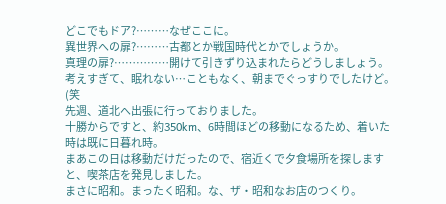どこでもドア?………なぜここに。
異世界への扉?………古都とか戦国時代とかでしょうか。
真理の扉?……………開けて引きずり込まれたらどうしましょう。
考えすぎて、眠れない…こともなく、朝までぐっすりでしたけど。(笑
先週、道北へ出張に行っておりました。
十勝からですと、約350km、6時間ほどの移動になるため、着いた時は既に日暮れ時。
まあこの日は移動だけだったので、宿近くで夕食場所を探しますと、喫茶店を発見しました。
まさに昭和。まったく昭和。な、ザ・昭和なお店のつくり。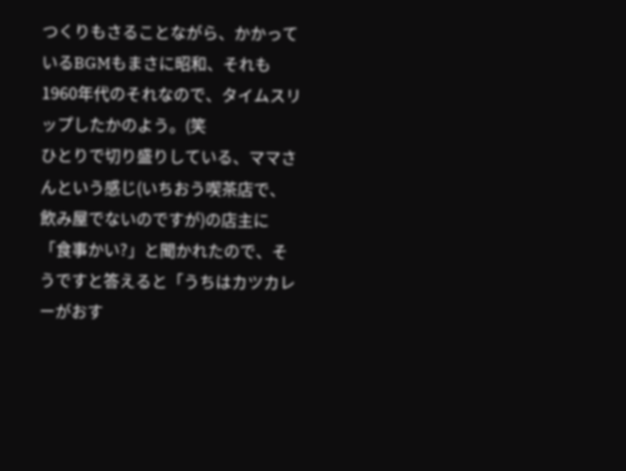つくりもさることながら、かかっているBGMもまさに昭和、それも1960年代のそれなので、タイムスリップしたかのよう。(笑
ひとりで切り盛りしている、ママさんという感じ(いちおう喫茶店で、飲み屋でないのですが)の店主に「食事かい?」と聞かれたので、そうですと答えると「うちはカツカレーがおす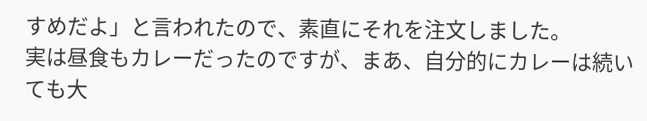すめだよ」と言われたので、素直にそれを注文しました。
実は昼食もカレーだったのですが、まあ、自分的にカレーは続いても大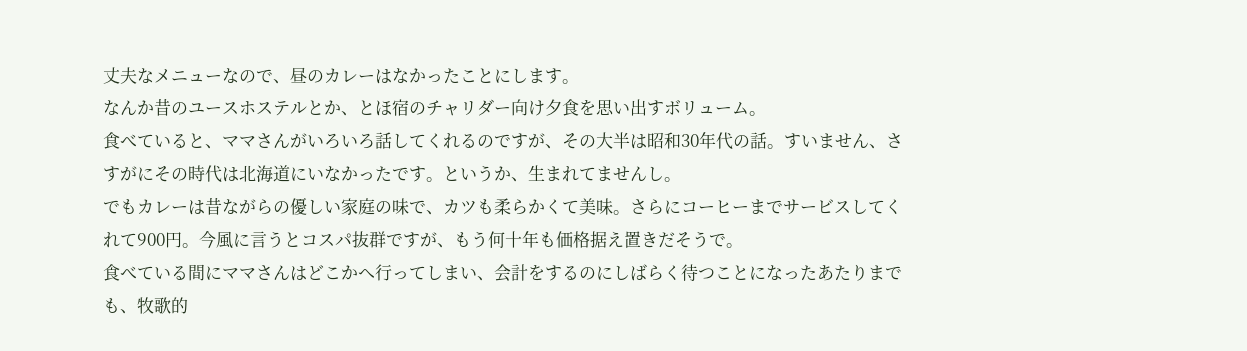丈夫なメニューなので、昼のカレーはなかったことにします。
なんか昔のユースホステルとか、とほ宿のチャリダー向け夕食を思い出すボリューム。
食べていると、ママさんがいろいろ話してくれるのですが、その大半は昭和30年代の話。すいません、さすがにその時代は北海道にいなかったです。というか、生まれてませんし。
でもカレーは昔ながらの優しい家庭の味で、カツも柔らかくて美味。さらにコーヒーまでサービスしてくれて900円。今風に言うとコスパ抜群ですが、もう何十年も価格据え置きだそうで。
食べている間にママさんはどこかへ行ってしまい、会計をするのにしばらく待つことになったあたりまでも、牧歌的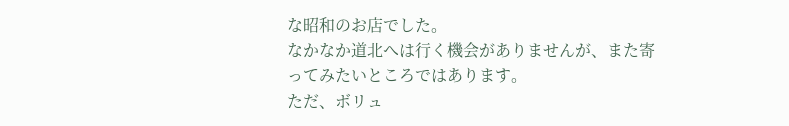な昭和のお店でした。
なかなか道北へは行く機会がありませんが、また寄ってみたいところではあります。
ただ、ボリュ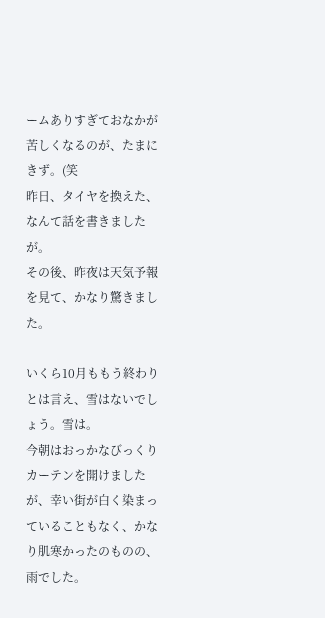ームありすぎておなかが苦しくなるのが、たまにきず。(笑
昨日、タイヤを換えた、なんて話を書きましたが。
その後、昨夜は天気予報を見て、かなり驚きました。

いくら10月ももう終わりとは言え、雪はないでしょう。雪は。
今朝はおっかなびっくりカーテンを開けましたが、幸い街が白く染まっていることもなく、かなり肌寒かったのものの、雨でした。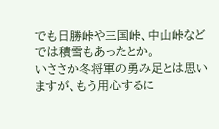でも日勝峠や三国峠、中山峠などでは積雪もあったとか。
いささか冬将軍の勇み足とは思いますが、もう用心するに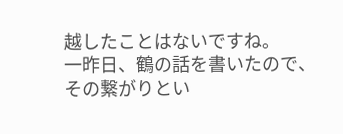越したことはないですね。
一昨日、鶴の話を書いたので、その繋がりとい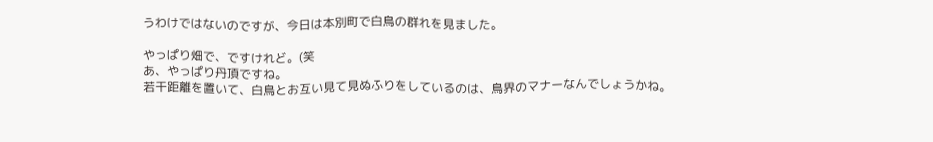うわけではないのですが、今日は本別町で白鳥の群れを見ました。

やっぱり畑で、ですけれど。(笑
あ、やっぱり丹頂ですね。
若干距離を置いて、白鳥とお互い見て見ぬふりをしているのは、鳥界のマナーなんでしょうかね。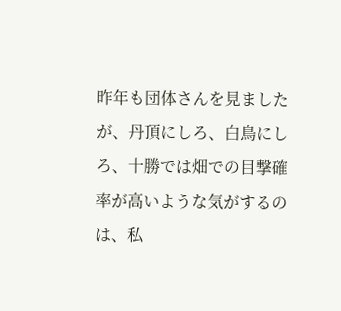昨年も団体さんを見ましたが、丹頂にしろ、白鳥にしろ、十勝では畑での目撃確率が高いような気がするのは、私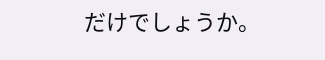だけでしょうか。